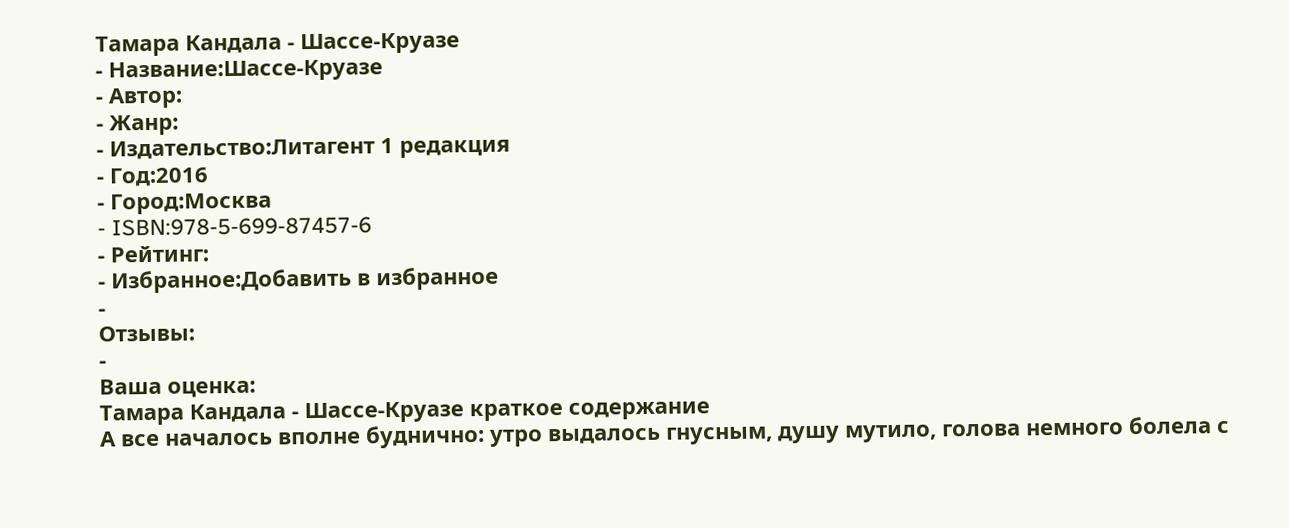Тамара Кандала - Шассе-Круазе
- Название:Шассе-Круазе
- Автор:
- Жанр:
- Издательство:Литагент 1 редакция
- Год:2016
- Город:Москва
- ISBN:978-5-699-87457-6
- Рейтинг:
- Избранное:Добавить в избранное
-
Отзывы:
-
Ваша оценка:
Тамара Кандала - Шассе-Круазе краткое содержание
А все началось вполне буднично: утро выдалось гнусным, душу мутило, голова немного болела с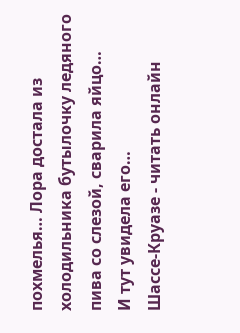похмелья… Лора достала из холодильника бутылочку ледяного пива со слезой, сварила яйцо…
И тут увидела его…
Шассе-Круазе - читать онлайн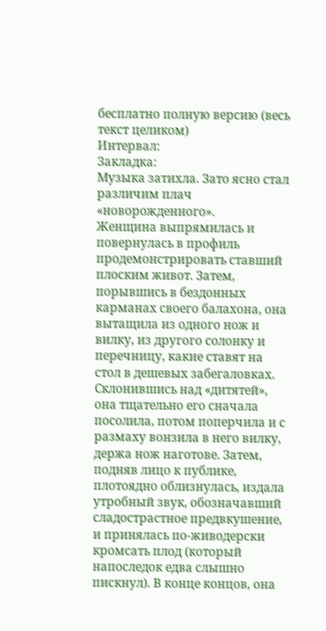бесплатно полную версию (весь текст целиком)
Интервал:
Закладка:
Музыка затихла. Зато ясно стал различим плач «новорожденного».
Женщина выпрямилась и повернулась в профиль продемонстрировать ставший плоским живот. Затем, порывшись в бездонных карманах своего балахона, она вытащила из одного нож и вилку, из другого солонку и перечницу, какие ставят на стол в дешевых забегаловках.
Склонившись над «дитятей», она тщательно его сначала посолила, потом поперчила и с размаху вонзила в него вилку, держа нож наготове. Затем, подняв лицо к публике, плотоядно облизнулась, издала утробный звук, обозначавший сладострастное предвкушение, и принялась по-живодерски кромсать плод (который напоследок едва слышно пискнул). В конце концов, она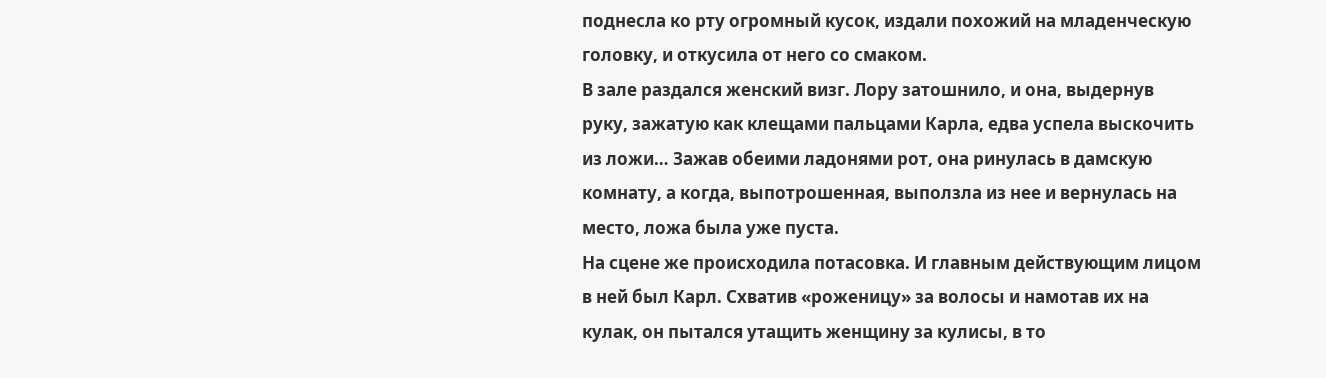поднесла ко рту огромный кусок, издали похожий на младенческую головку, и откусила от него со смаком.
В зале раздался женский визг. Лору затошнило, и она, выдернув руку, зажатую как клещами пальцами Карла, едва успела выскочить из ложи… Зажав обеими ладонями рот, она ринулась в дамскую комнату, а когда, выпотрошенная, выползла из нее и вернулась на место, ложа была уже пуста.
На сцене же происходила потасовка. И главным действующим лицом в ней был Карл. Схватив «роженицу» за волосы и намотав их на кулак, он пытался утащить женщину за кулисы, в то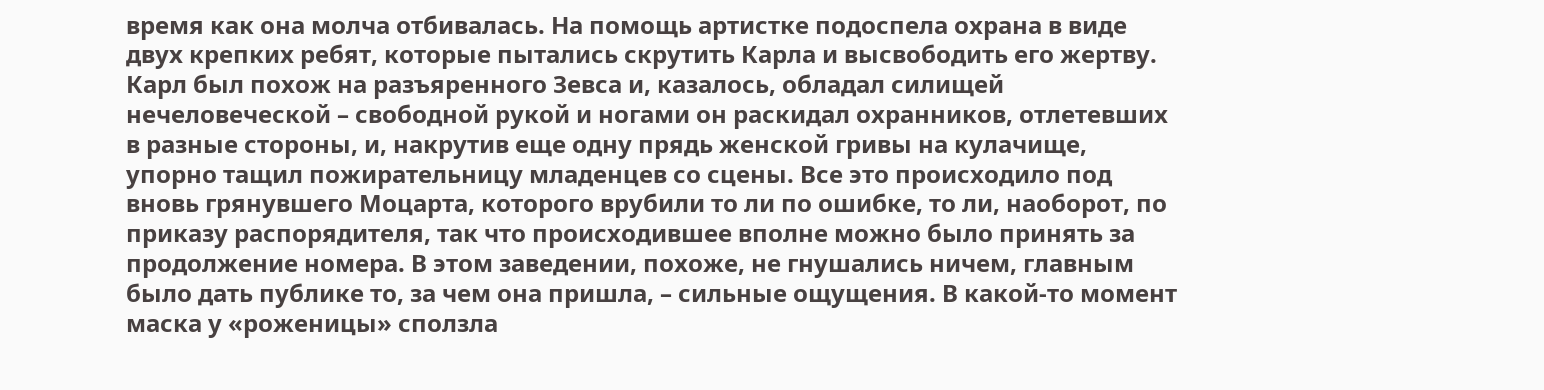время как она молча отбивалась. На помощь артистке подоспела охрана в виде двух крепких ребят, которые пытались скрутить Карла и высвободить его жертву. Карл был похож на разъяренного Зевса и, казалось, обладал силищей нечеловеческой – свободной рукой и ногами он раскидал охранников, отлетевших в разные стороны, и, накрутив еще одну прядь женской гривы на кулачище, упорно тащил пожирательницу младенцев со сцены. Все это происходило под вновь грянувшего Моцарта, которого врубили то ли по ошибке, то ли, наоборот, по приказу распорядителя, так что происходившее вполне можно было принять за продолжение номера. В этом заведении, похоже, не гнушались ничем, главным было дать публике то, за чем она пришла, – сильные ощущения. В какой-то момент маска у «роженицы» сползла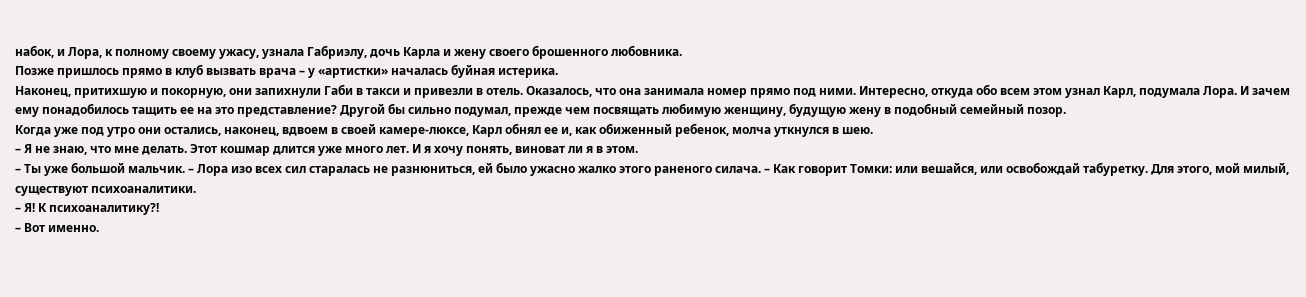набок, и Лора, к полному своему ужасу, узнала Габриэлу, дочь Карла и жену своего брошенного любовника.
Позже пришлось прямо в клуб вызвать врача – у «артистки» началась буйная истерика.
Наконец, притихшую и покорную, они запихнули Габи в такси и привезли в отель. Оказалось, что она занимала номер прямо под ними. Интересно, откуда обо всем этом узнал Карл, подумала Лора. И зачем ему понадобилось тащить ее на это представление? Другой бы сильно подумал, прежде чем посвящать любимую женщину, будущую жену в подобный семейный позор.
Когда уже под утро они остались, наконец, вдвоем в своей камере-люксе, Карл обнял ее и, как обиженный ребенок, молча уткнулся в шею.
– Я не знаю, что мне делать. Этот кошмар длится уже много лет. И я хочу понять, виноват ли я в этом.
– Ты уже большой мальчик. – Лора изо всех сил старалась не разнюниться, ей было ужасно жалко этого раненого силача. – Как говорит Томки: или вешайся, или освобождай табуретку. Для этого, мой милый, существуют психоаналитики.
– Я! К психоаналитику?!
– Вот именно.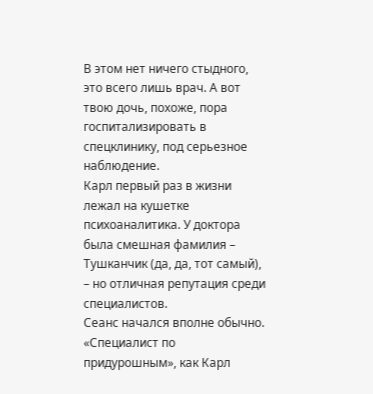В этом нет ничего стыдного, это всего лишь врач. А вот твою дочь, похоже, пора госпитализировать в спецклинику, под серьезное наблюдение.
Карл первый раз в жизни лежал на кушетке психоаналитика. У доктора была смешная фамилия – Тушканчик (да, да, тот самый), – но отличная репутация среди специалистов.
Сеанс начался вполне обычно. «Специалист по придурошным», как Карл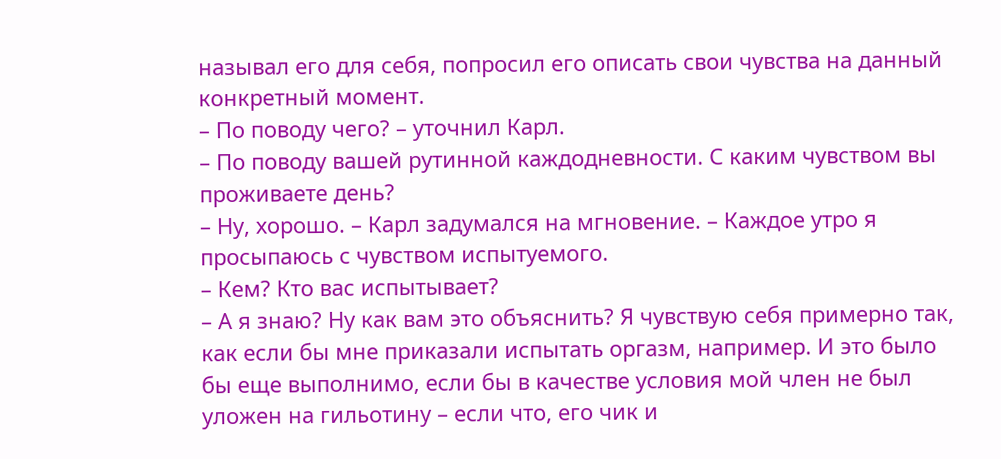называл его для себя, попросил его описать свои чувства на данный конкретный момент.
– По поводу чего? – уточнил Карл.
– По поводу вашей рутинной каждодневности. С каким чувством вы проживаете день?
– Ну, хорошо. – Карл задумался на мгновение. – Каждое утро я просыпаюсь с чувством испытуемого.
– Кем? Кто вас испытывает?
– А я знаю? Ну как вам это объяснить? Я чувствую себя примерно так, как если бы мне приказали испытать оргазм, например. И это было бы еще выполнимо, если бы в качестве условия мой член не был уложен на гильотину – если что, его чик и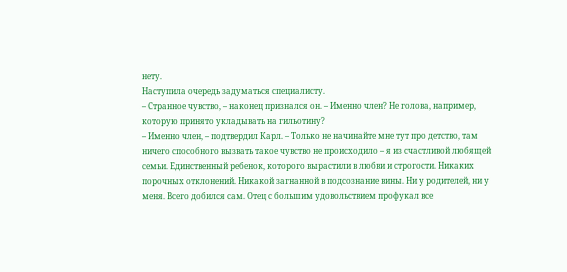нету.
Наступила очередь задуматься специалисту.
– Странное чувство, – наконец признался он. – Именно член? Не голова, например, которую принято укладывать на гильотину?
– Именно член, – подтвердил Карл. – Только не начинайте мне тут про детство, там ничего способного вызвать такое чувство не происходило – я из счастливой любящей семьи. Единственный ребенок, которого вырастили в любви и строгости. Никаких порочных отклонений. Никакой загнанной в подсознание вины. Ни у родителей, ни у меня. Всего добился сам. Отец с большим удовольствием профукал все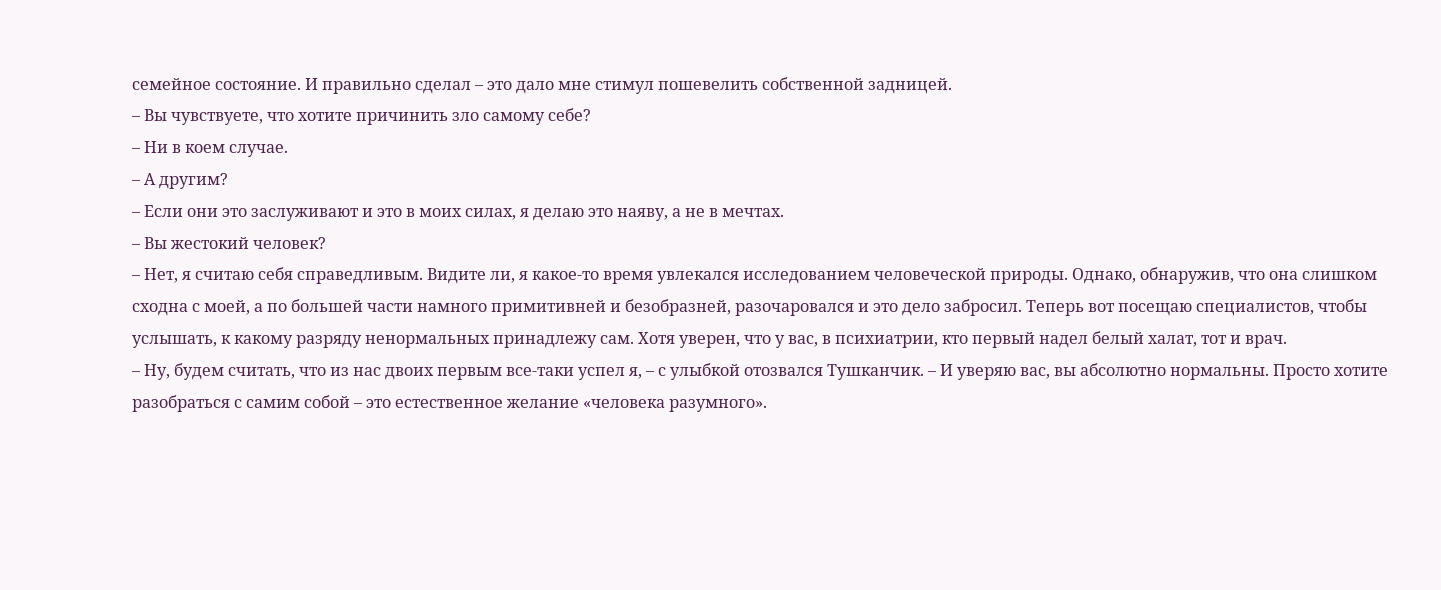семейное состояние. И правильно сделал – это дало мне стимул пошевелить собственной задницей.
– Вы чувствуете, что хотите причинить зло самому себе?
– Ни в коем случае.
– А другим?
– Если они это заслуживают и это в моих силах, я делаю это наяву, а не в мечтах.
– Вы жестокий человек?
– Нет, я считаю себя справедливым. Видите ли, я какое-то время увлекался исследованием человеческой природы. Однако, обнаружив, что она слишком сходна с моей, а по большей части намного примитивней и безобразней, разочаровался и это дело забросил. Теперь вот посещаю специалистов, чтобы услышать, к какому разряду ненормальных принадлежу сам. Хотя уверен, что у вас, в психиатрии, кто первый надел белый халат, тот и врач.
– Ну, будем считать, что из нас двоих первым все-таки успел я, – с улыбкой отозвался Тушканчик. – И уверяю вас, вы абсолютно нормальны. Просто хотите разобраться с самим собой – это естественное желание «человека разумного».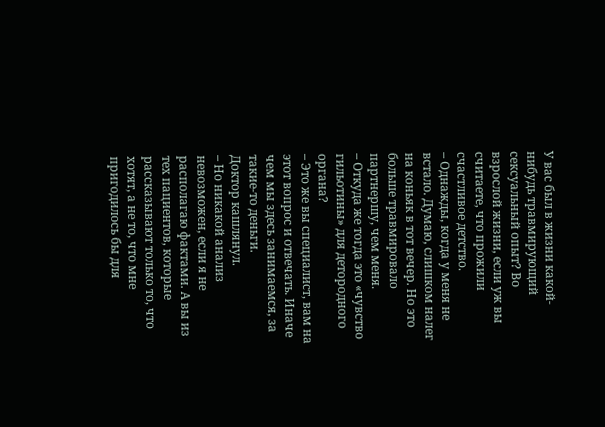У вас был в жизни какой-нибудь травмирующий сексуальный опыт? Во взрослой жизни, если уж вы считаете, что прожили счастливое детство.
– Однажды, когда у меня не встало. Думаю, слишком налег на коньяк в тот вечер. Но это больше травмировало партнершу, чем меня.
– Откуда же тогда это «чувство гильотины» для детородного органа?
– Это же вы специалист, вам на этот вопрос и отвечать. Иначе чем мы здесь занимаемся, за такие-то деньги.
Доктор кашлянул.
– Но никакой анализ невозможен, если я не располагаю фактами. А вы из тех пациентов, которые рассказывают только то, что хотят, а не то, что мне пригодилось бы для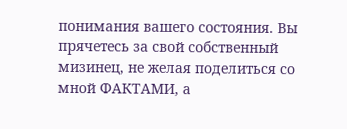понимания вашего состояния. Вы прячетесь за свой собственный мизинец, не желая поделиться со мной ФАКТАМИ, а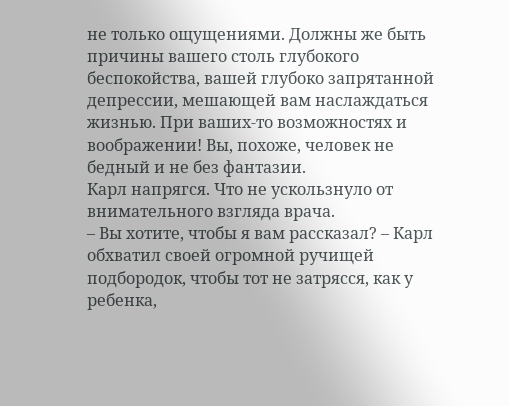не только ощущениями. Должны же быть причины вашего столь глубокого беспокойства, вашей глубоко запрятанной депрессии, мешающей вам наслаждаться жизнью. При ваших-то возможностях и воображении! Вы, похоже, человек не бедный и не без фантазии.
Карл напрягся. Что не ускользнуло от внимательного взгляда врача.
– Вы хотите, чтобы я вам рассказал? – Карл обхватил своей огромной ручищей подбородок, чтобы тот не затрясся, как у ребенка,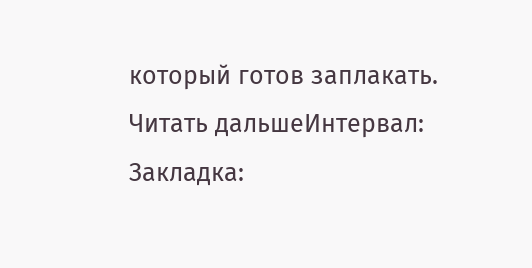который готов заплакать.
Читать дальшеИнтервал:
Закладка: